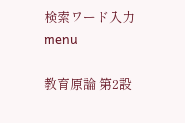検索ワード入力
menu

教育原論 第2設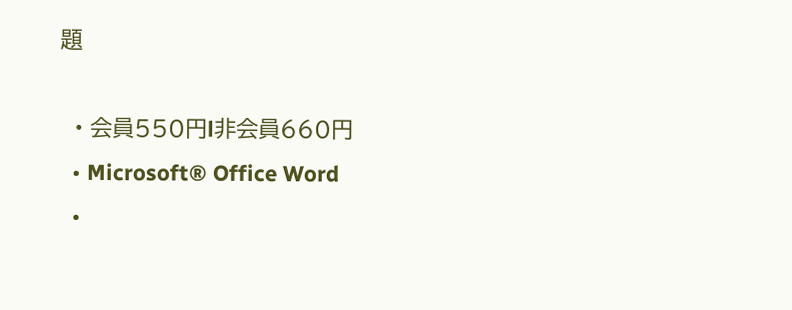題

  • 会員550円l非会員660円
  • Microsoft® Office Word
  •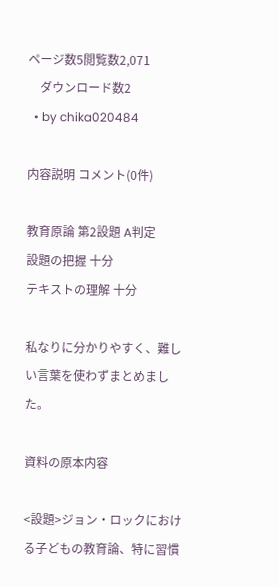ページ数5閲覧数2,071
    ダウンロード数2
  • by chika020484

内容説明 コメント(0件)

教育原論 第2設題 A判定
設題の把握 十分
テキストの理解 十分

私なりに分かりやすく、難しい言葉を使わずまとめました。

資料の原本内容

<設題>ジョン・ロックにおける子どもの教育論、特に習慣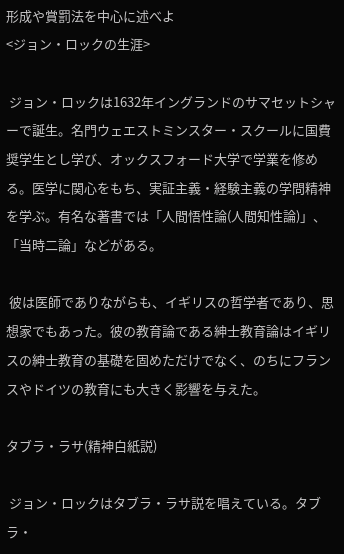形成や賞罰法を中心に述べよ
<ジョン・ロックの生涯>

 ジョン・ロックは1632年イングランドのサマセットシャーで誕生。名門ウェエストミンスター・スクールに国費奨学生とし学び、オックスフォード大学で学業を修める。医学に関心をもち、実証主義・経験主義の学問精神を学ぶ。有名な著書では「人間悟性論(人間知性論)」、「当時二論」などがある。

 彼は医師でありながらも、イギリスの哲学者であり、思想家でもあった。彼の教育論である紳士教育論はイギリスの紳士教育の基礎を固めただけでなく、のちにフランスやドイツの教育にも大きく影響を与えた。

タブラ・ラサ(精神白紙説)

 ジョン・ロックはタブラ・ラサ説を唱えている。タブラ・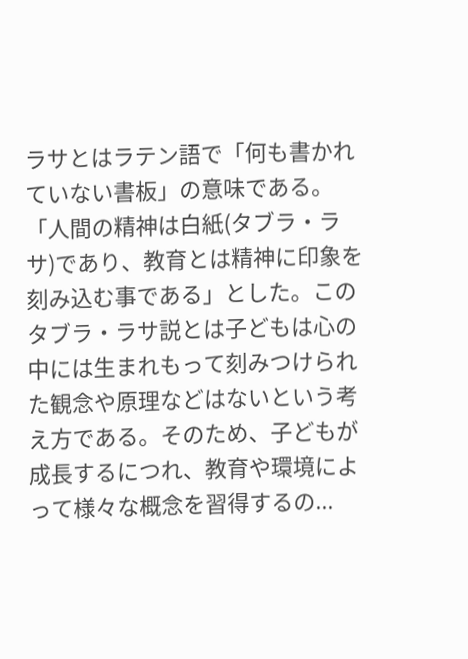ラサとはラテン語で「何も書かれていない書板」の意味である。「人間の精神は白紙(タブラ・ラサ)であり、教育とは精神に印象を刻み込む事である」とした。このタブラ・ラサ説とは子どもは心の中には生まれもって刻みつけられた観念や原理などはないという考え方である。そのため、子どもが成長するにつれ、教育や環境によって様々な概念を習得するの...